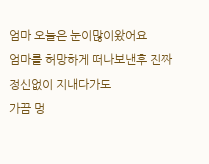엄마 오늘은 눈이많이왔어요
엄마를 허망하게 떠나보낸후 진짜 정신없이 지내다가도
가끔 멍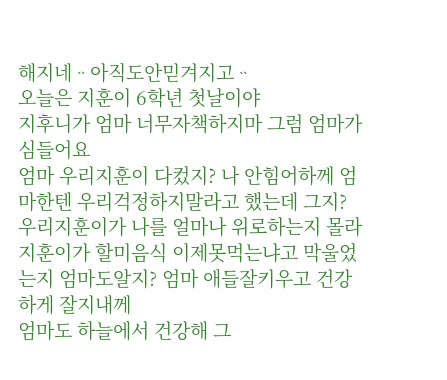해지네ᆢ아직도안믿겨지고ᆢ
오늘은 지훈이 6학년 첫날이야
지후니가 엄마 너무자책하지마 그럼 엄마가 심들어요
엄마 우리지훈이 다컸지? 나 안힘어하께 엄마한텐 우리걱정하지말라고 했는데 그지? 우리지훈이가 나를 얼마나 위로하는지 몰라 지훈이가 할미음식 이제못먹는냐고 막울었는지 엄마도알지? 엄마 애들잘키우고 건강하게 잘지내께
엄마도 하늘에서 건강해 그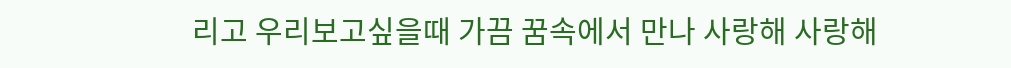리고 우리보고싶을때 가끔 꿈속에서 만나 사랑해 사랑해